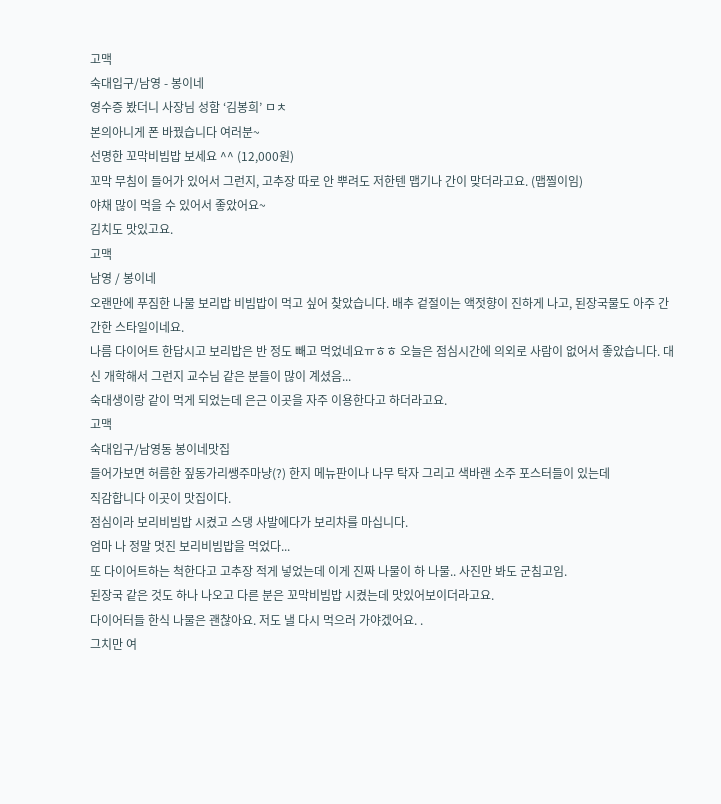고맥
숙대입구/남영 - 봉이네
영수증 봤더니 사장님 성함 ‘김봉희’ ㅁㅊ
본의아니게 폰 바꿨습니다 여러분~
선명한 꼬막비빔밥 보세요 ^^ (12,000원)
꼬막 무침이 들어가 있어서 그런지, 고추장 따로 안 뿌려도 저한텐 맵기나 간이 맞더라고요. (맵찔이임)
야채 많이 먹을 수 있어서 좋았어요~
김치도 맛있고요.
고맥
남영 / 봉이네
오랜만에 푸짐한 나물 보리밥 비빔밥이 먹고 싶어 찾았습니다. 배추 겉절이는 액젓향이 진하게 나고, 된장국물도 아주 간간한 스타일이네요.
나름 다이어트 한답시고 보리밥은 반 정도 빼고 먹었네요ㅠㅎㅎ 오늘은 점심시간에 의외로 사람이 없어서 좋았습니다. 대신 개학해서 그런지 교수님 같은 분들이 많이 계셨음...
숙대생이랑 같이 먹게 되었는데 은근 이곳을 자주 이용한다고 하더라고요.
고맥
숙대입구/남영동 봉이네맛집
들어가보면 허름한 짚동가리쌩주마냥(?) 한지 메뉴판이나 나무 탁자 그리고 색바랜 소주 포스터들이 있는데
직감합니다 이곳이 맛집이다.
점심이라 보리비빔밥 시켰고 스댕 사발에다가 보리차를 마십니다.
엄마 나 정말 멋진 보리비빔밥을 먹었다...
또 다이어트하는 척한다고 고추장 적게 넣었는데 이게 진짜 나물이 하 나물.. 사진만 봐도 군침고임.
된장국 같은 것도 하나 나오고 다른 분은 꼬막비빔밥 시켰는데 맛있어보이더라고요.
다이어터들 한식 나물은 괜찮아요. 저도 낼 다시 먹으러 가야겠어요. .
그치만 여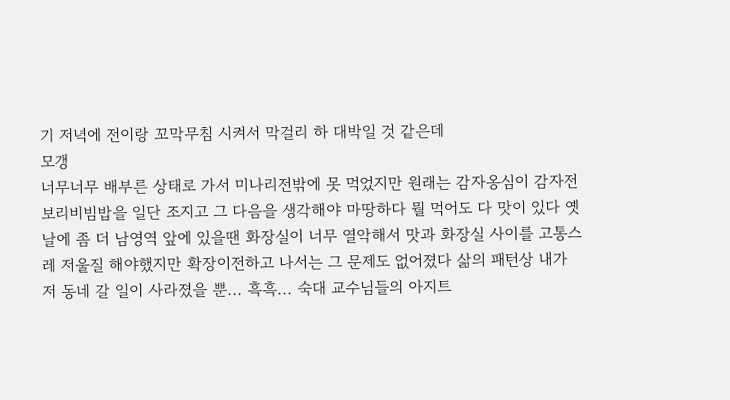기 저녁에 전이랑 꼬막무침 시켜서 막걸리 하 대박일 것 같은데
모갱
너무너무 배부른 상태로 가서 미나리전밖에 못 먹었지만 원래는 감자옹심이 감자전 보리비빔밥을 일단 조지고 그 다음을 생각해야 마땅하다 뭘 먹어도 다 맛이 있다 옛날에 좀 더 남영역 앞에 있을땐 화장실이 너무 열악해서 맛과 화장실 사이를 고통스레 저울질 해야했지만 확장이전하고 나서는 그 문제도 없어졌다 삶의 패턴상 내가 저 동네 갈 일이 사라졌을 뿐... 흑흑... 숙대 교수님들의 아지트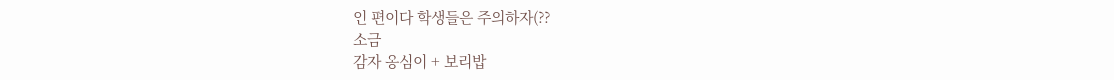인 편이다 학생들은 주의하자(??
소금
감자 옹심이 + 보리밥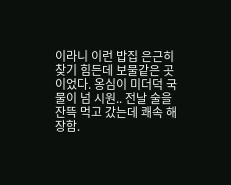이라니 이런 밥집 은근히 찾기 힘든데 보물같은 곳이었다. 옹심이 미더덕 국물이 넘 시원.. 전날 술을 잔뜩 먹고 갔는데 쾌속 해장함.